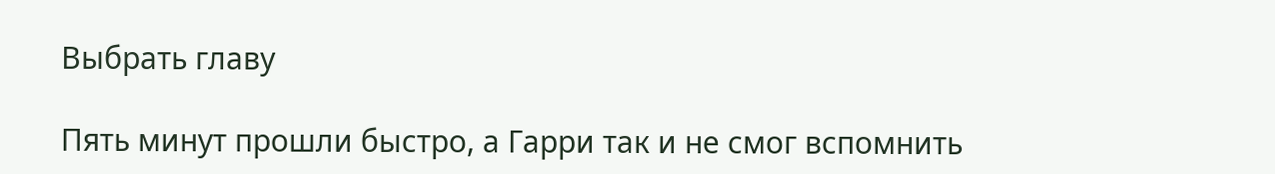Выбрать главу

Пять минут прошли быстро, а Гарри так и не смог вспомнить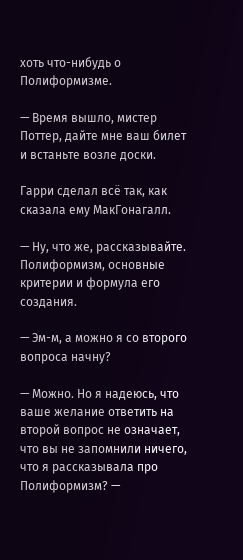хоть что-нибудь о Полиформизме.

— Время вышло, мистер Поттер, дайте мне ваш билет и встаньте возле доски.

Гарри сделал всё так, как сказала ему МакГонагалл.

— Ну, что же, рассказывайте. Полиформизм, основные критерии и формула его создания.

— Эм-м, а можно я со второго вопроса начну?

— Можно. Но я надеюсь, что ваше желание ответить на второй вопрос не означает, что вы не запомнили ничего, что я рассказывала про Полиформизм? —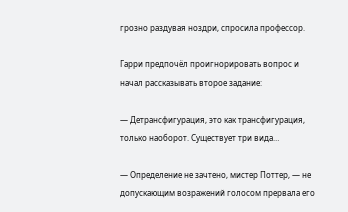грозно раздувая ноздри, спросила профессор.

Гарри предпочёл проигнорировать вопрос и начал рассказывать второе задание:

— Детрансфигурация, это как трансфигурация, только наоборот. Существует три вида…

— Определение не зачтено, мистер Поттер, — не допускающим возражений голосом прервала его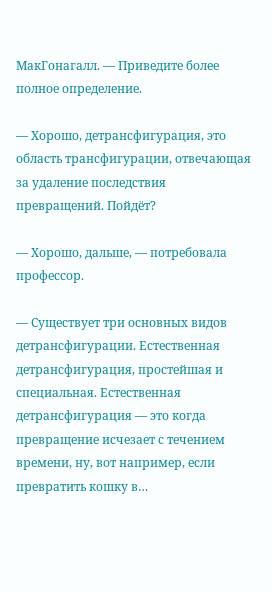МакГонагалл. — Приведите более полное определение.

— Хорошо, детрансфигурация, это область трансфигурации, отвечающая за удаление последствия превращений. Пойдёт?

— Хорошо, дальше, — потребовала профессор.

— Существует три основных видов детрансфигурации. Естественная детрансфигурация, простейшая и специальная. Естественная детрансфигурация — это когда превращение исчезает с течением времени, ну, вот например, если превратить кошку в…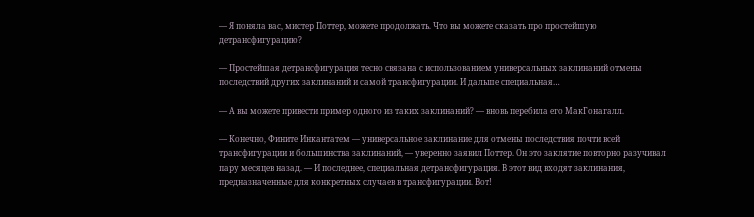— Я поняла вас, мистер Поттер, можете продолжать. Что вы можете сказать про простейшую детрансфигурацию?

— Простейшая детрансфигурация тесно связана с использованием универсальных заклинаний отмены последствий других заклинаний и самой трансфигурации. И дальше специальная…

— А вы можете привести пример одного из таких заклинаний? — вновь перебила его МакГонагалл.

— Конечно, Фините Инкантатем — универсальное заклинание для отмены последствия почти всей трансфигурации и большинства заклинаний, — уверенно заявил Поттер. Он это заклятие повторно разучивал пару месяцев назад. — И последнее, специальная детрансфигурация. В этот вид входят заклинания, предназначенные для конкретных случаев в трансфигурации. Вот!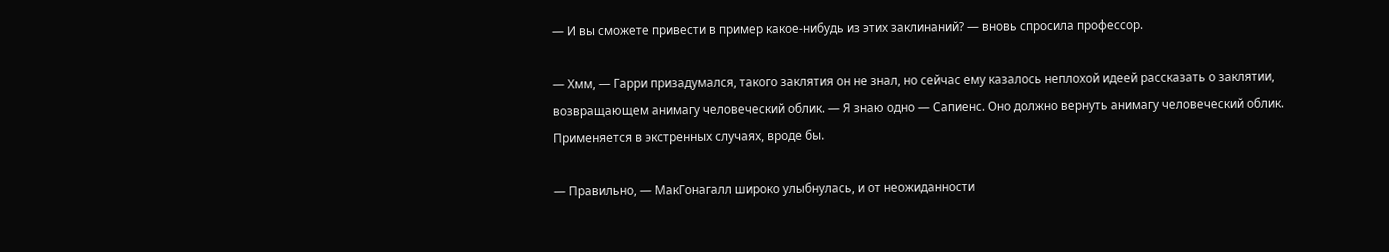— И вы сможете привести в пример какое-нибудь из этих заклинаний? — вновь спросила профессор.

— Хмм, — Гарри призадумался, такого заклятия он не знал, но сейчас ему казалось неплохой идеей рассказать о заклятии, возвращающем анимагу человеческий облик. — Я знаю одно — Сапиенс. Оно должно вернуть анимагу человеческий облик. Применяется в экстренных случаях, вроде бы.

— Правильно, — МакГонагалл широко улыбнулась, и от неожиданности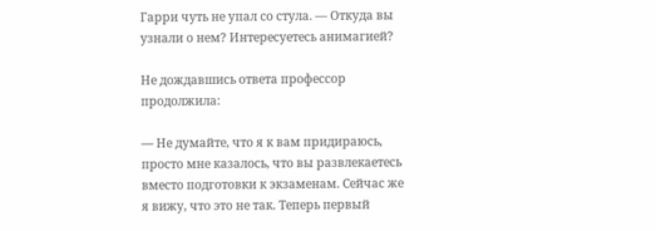Гарри чуть не упал со стула. — Откуда вы узнали о нем? Интересуетесь анимагией?

Не дождавшись ответа профессор продолжила:

— Не думайте, что я к вам придираюсь, просто мне казалось, что вы развлекаетесь вместо подготовки к экзаменам. Сейчас же я вижу, что это не так. Теперь первый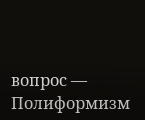вопрос — Полиформизм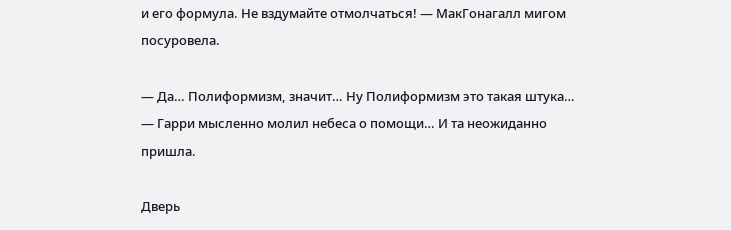и его формула. Не вздумайте отмолчаться! — МакГонагалл мигом посуровела.

— Да… Полиформизм, значит… Ну Полиформизм это такая штука… — Гарри мысленно молил небеса о помощи… И та неожиданно пришла.

Дверь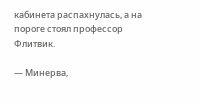кабинета распахнулась, а на пороге стоял профессор Флитвик.

— Минерва,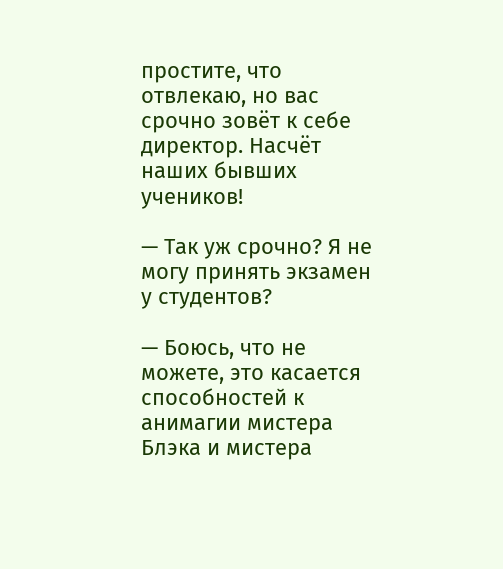простите, что отвлекаю, но вас срочно зовёт к себе директор. Насчёт наших бывших учеников!

— Так уж срочно? Я не могу принять экзамен у студентов?

— Боюсь, что не можете, это касается способностей к анимагии мистера Блэка и мистера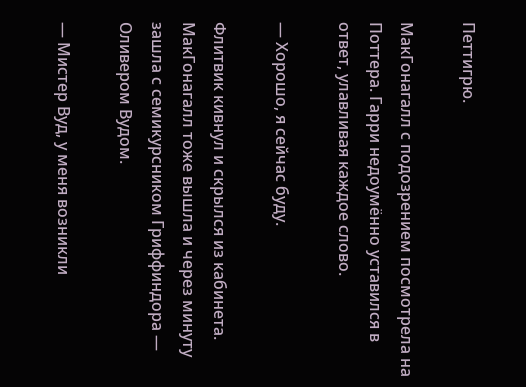Петтигрю.

МакГонагалл с подозрением посмотрела на Поттера. Гарри недоумённо уставился в ответ, улавливая каждое слово.

— Хорошо, я сейчас буду.

Флитвик кивнул и скрылся из кабинета. МакГонагалл тоже вышла и через минуту зашла с семикурсником Гриффиндора — Оливером Вудом.

— Мистер Вуд, у меня возникли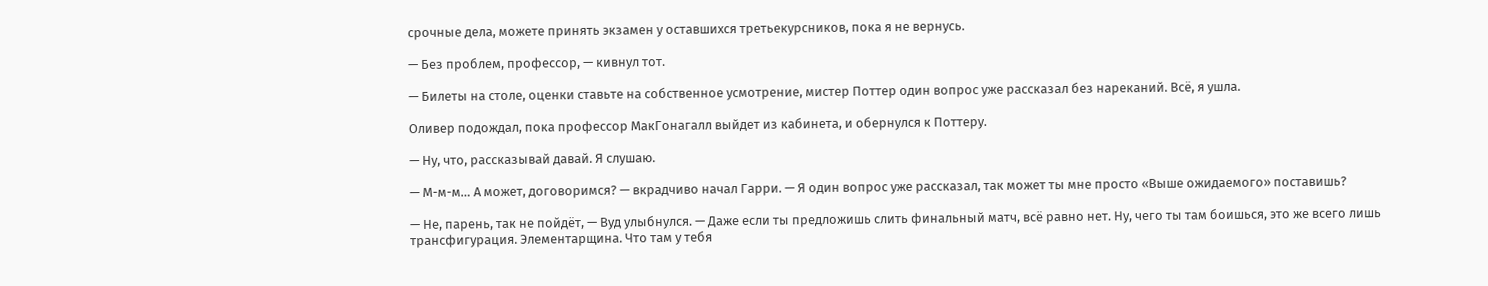срочные дела, можете принять экзамен у оставшихся третьекурсников, пока я не вернусь.

— Без проблем, профессор, — кивнул тот.

— Билеты на столе, оценки ставьте на собственное усмотрение, мистер Поттер один вопрос уже рассказал без нареканий. Всё, я ушла.

Оливер подождал, пока профессор МакГонагалл выйдет из кабинета, и обернулся к Поттеру.

— Ну, что, рассказывай давай. Я слушаю.

— М-м-м… А может, договоримся? — вкрадчиво начал Гарри. — Я один вопрос уже рассказал, так может ты мне просто «Выше ожидаемого» поставишь?

— Не, парень, так не пойдёт, — Вуд улыбнулся. — Даже если ты предложишь слить финальный матч, всё равно нет. Ну, чего ты там боишься, это же всего лишь трансфигурация. Элементарщина. Что там у тебя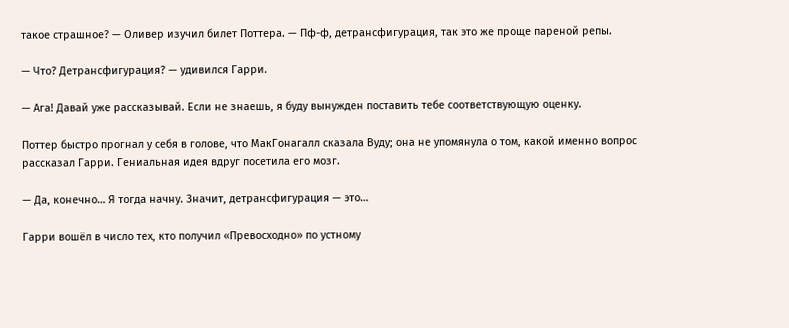такое страшное? — Оливер изучил билет Поттера. — Пф-ф, детрансфигурация, так это же проще пареной репы.

— Что? Детрансфигурация? — удивился Гарри.

— Ага! Давай уже рассказывай. Если не знаешь, я буду вынужден поставить тебе соответствующую оценку.

Поттер быстро прогнал у себя в голове, что МакГонагалл сказала Вуду; она не упомянула о том, какой именно вопрос рассказал Гарри. Гениальная идея вдруг посетила его мозг.

— Да, конечно… Я тогда начну. Значит, детрансфигурация — это…

Гарри вошёл в число тех, кто получил «Превосходно» по устному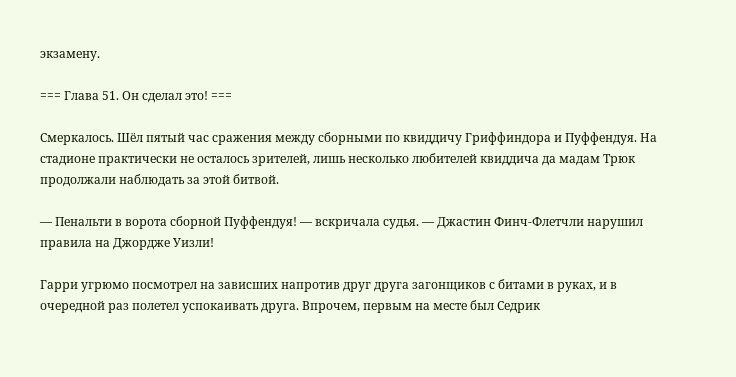экзамену.

=== Глава 51. Он сделал это! ===

Смеркалось. Шёл пятый час сражения между сборными по квиддичу Гриффиндора и Пуффендуя. На стадионе практически не осталось зрителей, лишь несколько любителей квиддича да мадам Трюк продолжали наблюдать за этой битвой.

— Пенальти в ворота сборной Пуффендуя! — вскричала судья. — Джастин Финч-Флетчли нарушил правила на Джордже Уизли!

Гарри угрюмо посмотрел на зависших напротив друг друга загонщиков с битами в руках, и в очередной раз полетел успокаивать друга. Впрочем, первым на месте был Седрик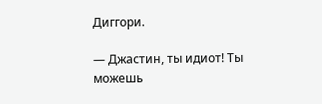Диггори.

— Джастин, ты идиот! Ты можешь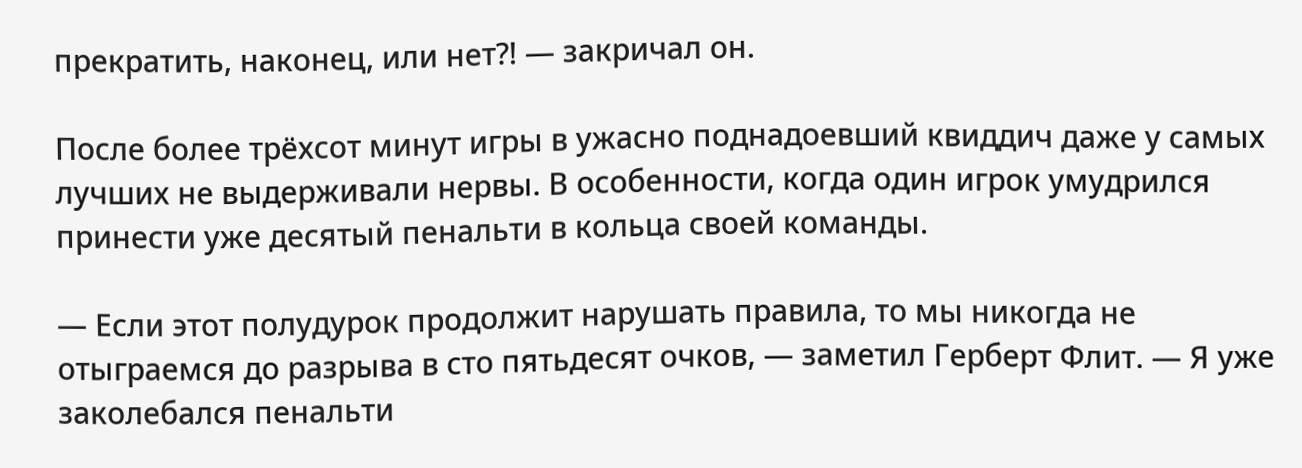прекратить, наконец, или нет?! — закричал он.

После более трёхсот минут игры в ужасно поднадоевший квиддич даже у самых лучших не выдерживали нервы. В особенности, когда один игрок умудрился принести уже десятый пенальти в кольца своей команды.

— Если этот полудурок продолжит нарушать правила, то мы никогда не отыграемся до разрыва в сто пятьдесят очков, — заметил Герберт Флит. — Я уже заколебался пенальти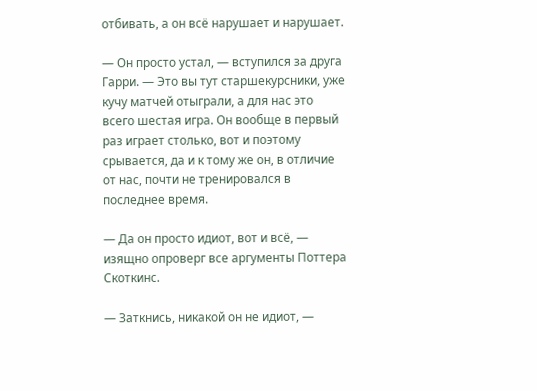отбивать, а он всё нарушает и нарушает.

— Он просто устал, — вступился за друга Гарри. — Это вы тут старшекурсники, уже кучу матчей отыграли, а для нас это всего шестая игра. Он вообще в первый раз играет столько, вот и поэтому срывается, да и к тому же он, в отличие от нас, почти не тренировался в последнее время.

— Да он просто идиот, вот и всё, — изящно опроверг все аргументы Поттера Скоткинс.

— Заткнись, никакой он не идиот, —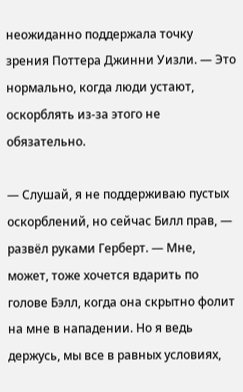неожиданно поддержала точку зрения Поттера Джинни Уизли. — Это нормально, когда люди устают, оскорблять из-за этого не обязательно.

— Слушай, я не поддерживаю пустых оскорблений, но сейчас Билл прав, — развёл руками Герберт. — Мне, может, тоже хочется вдарить по голове Бэлл, когда она скрытно фолит на мне в нападении. Но я ведь держусь, мы все в равных условиях,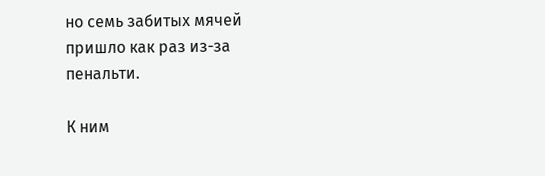но семь забитых мячей пришло как раз из-за пенальти.

К ним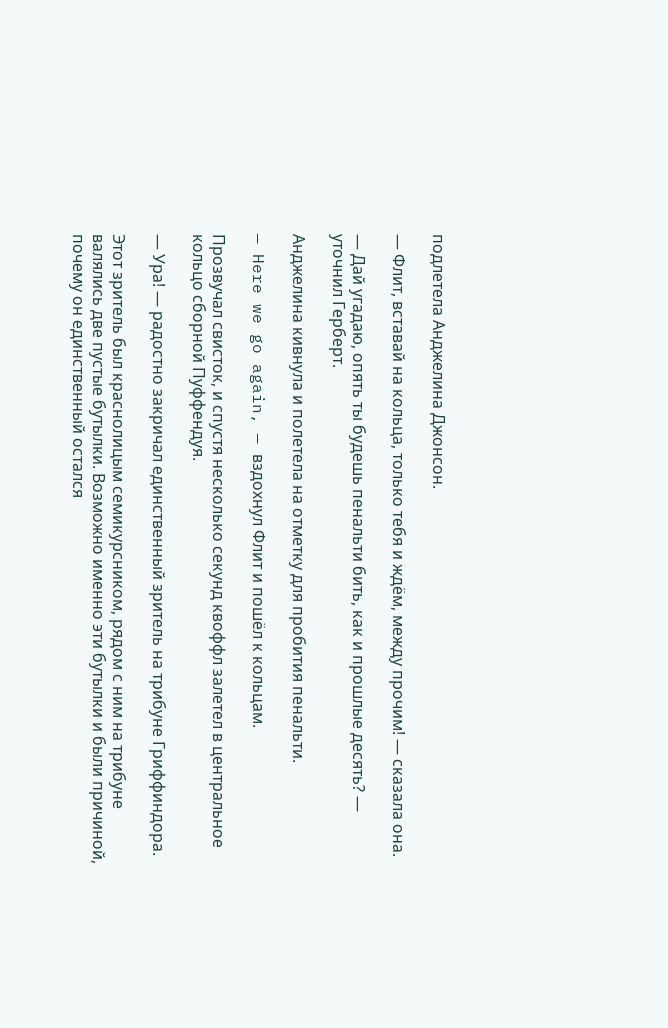подлетела Анджелина Джонсон.

— Флит, вставай на кольца, только тебя и ждём, между прочим! — сказала она.

— Дай угадаю, опять ты будешь пенальти бить, как и прошлые десять? — уточнил Герберт.

Анджелина кивнула и полетела на отметку для пробития пенальти.

— Here we go again, — вздохнул Флит и пошёл к кольцам.

Прозвучал свисток, и спустя несколько секунд квоффл залетел в центральное кольцо сборной Пуффендуя.

— Ура! — радостно закричал единственный зритель на трибуне Гриффиндора.

Этот зритель был краснолицым семикурсником, рядом с ним на трибуне валялись две пустые бутылки. Возможно именно эти бутылки и были причиной, почему он единственный остался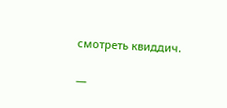смотреть квиддич.

—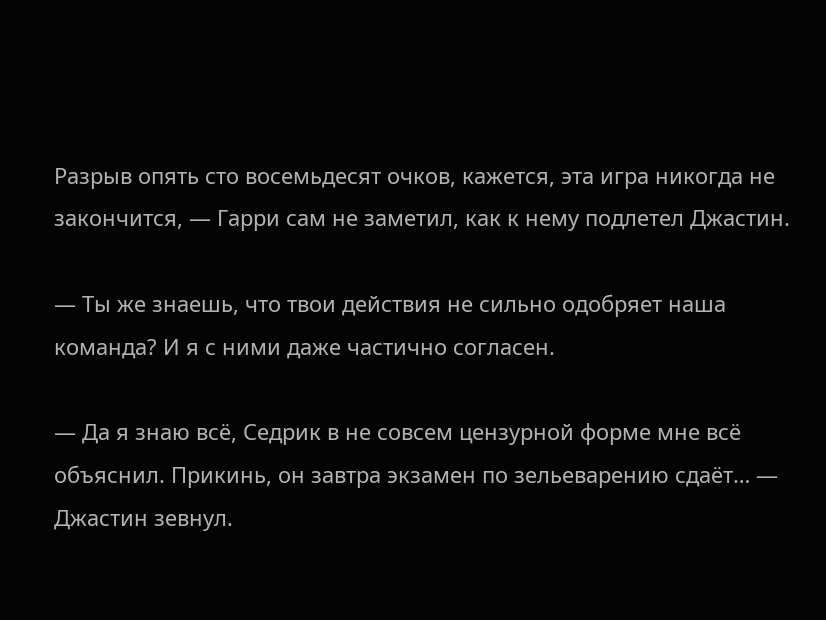Разрыв опять сто восемьдесят очков, кажется, эта игра никогда не закончится, — Гарри сам не заметил, как к нему подлетел Джастин.

— Ты же знаешь, что твои действия не сильно одобряет наша команда? И я с ними даже частично согласен.

— Да я знаю всё, Седрик в не совсем цензурной форме мне всё объяснил. Прикинь, он завтра экзамен по зельеварению сдаёт… — Джастин зевнул.